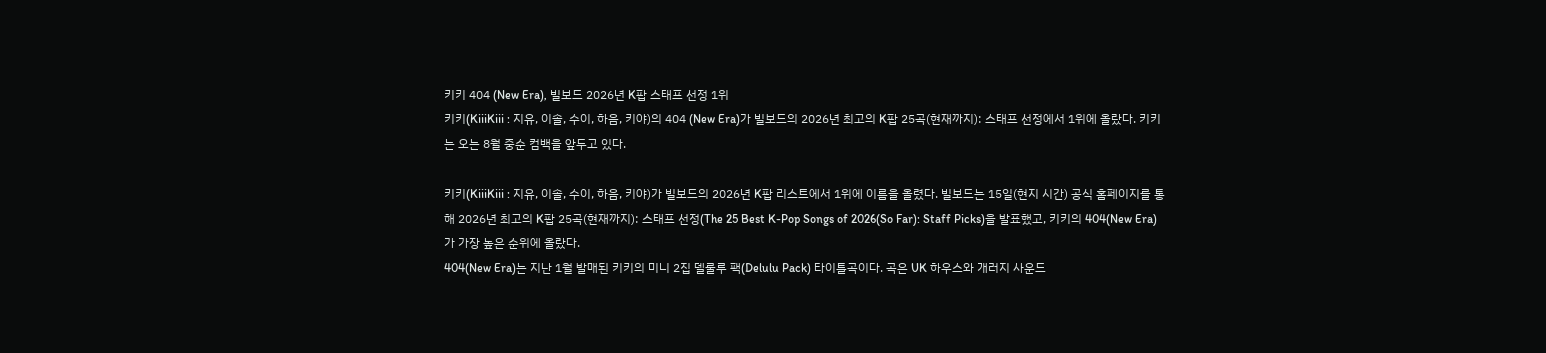키키 404 (New Era), 빌보드 2026년 K팝 스태프 선정 1위
키키(KiiiKiii : 지유, 이솔, 수이, 하음, 키야)의 404 (New Era)가 빌보드의 2026년 최고의 K팝 25곡(현재까지): 스태프 선정에서 1위에 올랐다. 키키는 오는 8월 중순 컴백을 앞두고 있다.

키키(KiiiKiii : 지유, 이솔, 수이, 하음, 키야)가 빌보드의 2026년 K팝 리스트에서 1위에 이름을 올렸다. 빌보드는 15일(현지 시간) 공식 홈페이지를 통해 2026년 최고의 K팝 25곡(현재까지): 스태프 선정(The 25 Best K-Pop Songs of 2026(So Far): Staff Picks)을 발표했고, 키키의 404(New Era)가 가장 높은 순위에 올랐다.
404(New Era)는 지난 1월 발매된 키키의 미니 2집 델룰루 팩(Delulu Pack) 타이틀곡이다. 곡은 UK 하우스와 개러지 사운드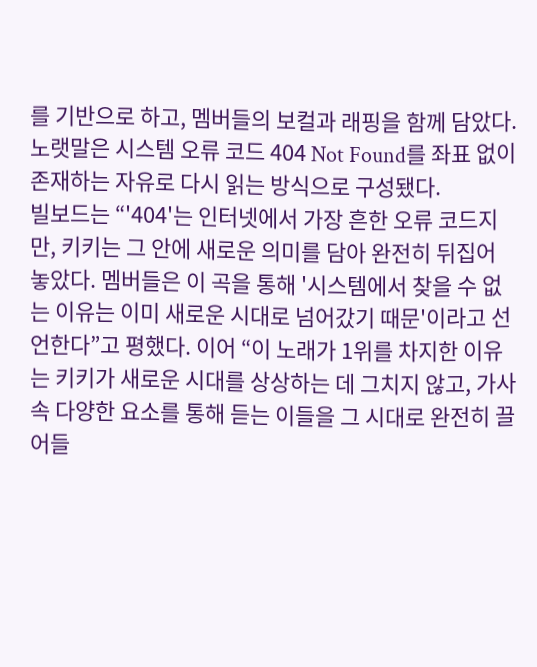를 기반으로 하고, 멤버들의 보컬과 래핑을 함께 담았다. 노랫말은 시스템 오류 코드 404 Not Found를 좌표 없이 존재하는 자유로 다시 읽는 방식으로 구성됐다.
빌보드는 “'404'는 인터넷에서 가장 흔한 오류 코드지만, 키키는 그 안에 새로운 의미를 담아 완전히 뒤집어 놓았다. 멤버들은 이 곡을 통해 '시스템에서 찾을 수 없는 이유는 이미 새로운 시대로 넘어갔기 때문'이라고 선언한다”고 평했다. 이어 “이 노래가 1위를 차지한 이유는 키키가 새로운 시대를 상상하는 데 그치지 않고, 가사 속 다양한 요소를 통해 듣는 이들을 그 시대로 완전히 끌어들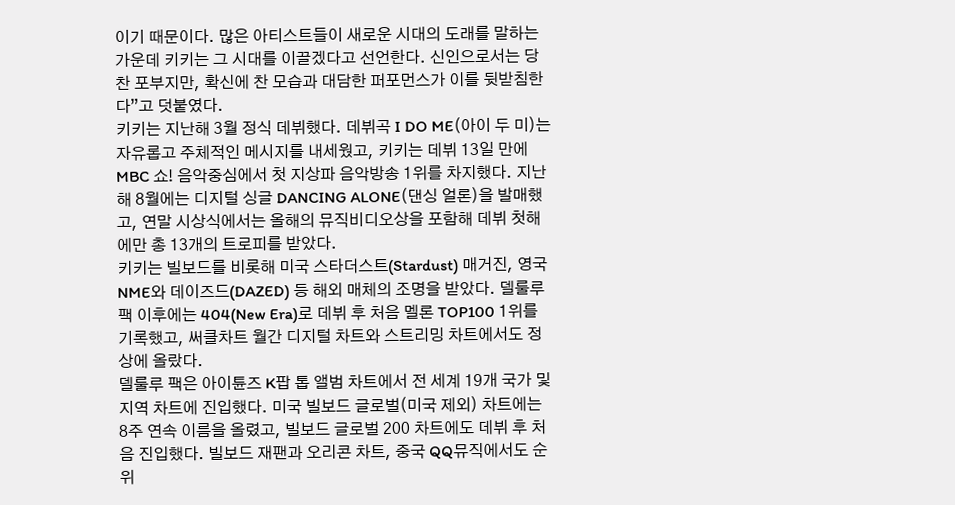이기 때문이다. 많은 아티스트들이 새로운 시대의 도래를 말하는 가운데 키키는 그 시대를 이끌겠다고 선언한다. 신인으로서는 당찬 포부지만, 확신에 찬 모습과 대담한 퍼포먼스가 이를 뒷받침한다”고 덧붙였다.
키키는 지난해 3월 정식 데뷔했다. 데뷔곡 I DO ME(아이 두 미)는 자유롭고 주체적인 메시지를 내세웠고, 키키는 데뷔 13일 만에 MBC 쇼! 음악중심에서 첫 지상파 음악방송 1위를 차지했다. 지난해 8월에는 디지털 싱글 DANCING ALONE(댄싱 얼론)을 발매했고, 연말 시상식에서는 올해의 뮤직비디오상을 포함해 데뷔 첫해에만 총 13개의 트로피를 받았다.
키키는 빌보드를 비롯해 미국 스타더스트(Stardust) 매거진, 영국 NME와 데이즈드(DAZED) 등 해외 매체의 조명을 받았다. 델룰루 팩 이후에는 404(New Era)로 데뷔 후 처음 멜론 TOP100 1위를 기록했고, 써클차트 월간 디지털 차트와 스트리밍 차트에서도 정상에 올랐다.
델룰루 팩은 아이튠즈 K팝 톱 앨범 차트에서 전 세계 19개 국가 및 지역 차트에 진입했다. 미국 빌보드 글로벌(미국 제외) 차트에는 8주 연속 이름을 올렸고, 빌보드 글로벌 200 차트에도 데뷔 후 처음 진입했다. 빌보드 재팬과 오리콘 차트, 중국 QQ뮤직에서도 순위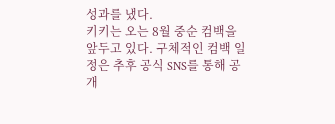성과를 냈다.
키키는 오는 8월 중순 컴백을 앞두고 있다. 구체적인 컴백 일정은 추후 공식 SNS를 통해 공개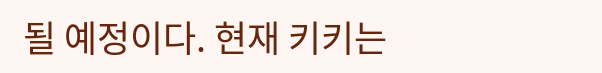될 예정이다. 현재 키키는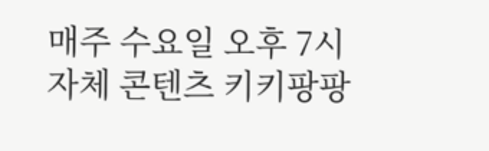매주 수요일 오후 7시 자체 콘텐츠 키키팡팡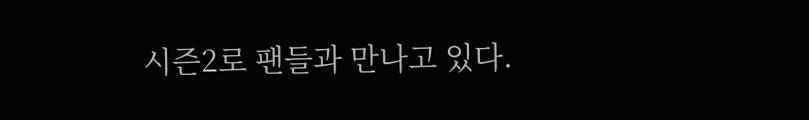시즌2로 팬들과 만나고 있다.